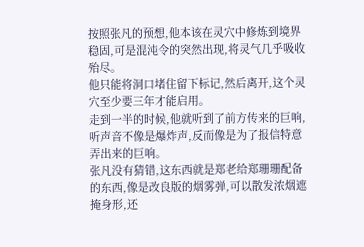按照张凡的预想,他本该在灵穴中修炼到境界稳固,可是混沌令的突然出现,将灵气几乎吸收殆尽。
他只能将洞口堵住留下标记,然后离开,这个灵穴至少要三年才能启用。
走到一半的时候,他就听到了前方传来的巨响,听声音不像是爆炸声,反而像是为了报信特意弄出来的巨响。
张凡没有猜错,这东西就是郑老给郑珊珊配备的东西,像是改良版的烟雾弹,可以散发浓烟遮掩身形,还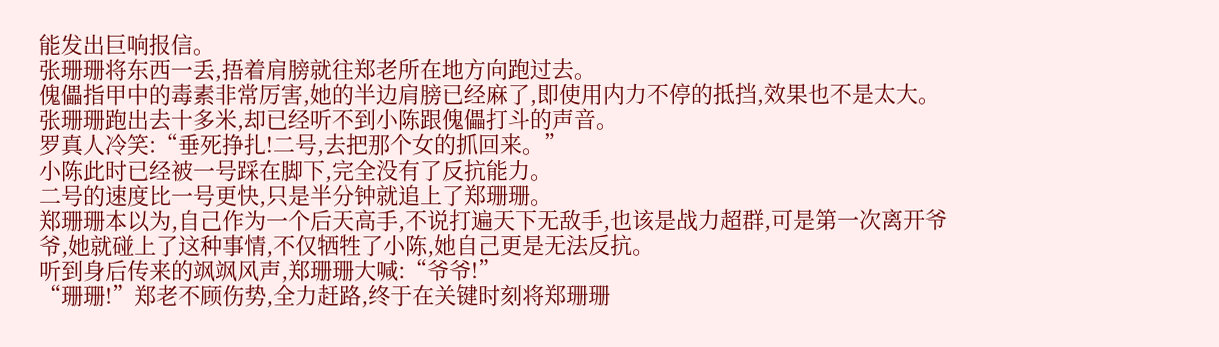能发出巨响报信。
张珊珊将东西一丢,捂着肩膀就往郑老所在地方向跑过去。
傀儡指甲中的毒素非常厉害,她的半边肩膀已经麻了,即使用内力不停的抵挡,效果也不是太大。
张珊珊跑出去十多米,却已经听不到小陈跟傀儡打斗的声音。
罗真人冷笑:“垂死挣扎!二号,去把那个女的抓回来。”
小陈此时已经被一号踩在脚下,完全没有了反抗能力。
二号的速度比一号更快,只是半分钟就追上了郑珊珊。
郑珊珊本以为,自己作为一个后天高手,不说打遍天下无敌手,也该是战力超群,可是第一次离开爷爷,她就碰上了这种事情,不仅牺牲了小陈,她自己更是无法反抗。
听到身后传来的飒飒风声,郑珊珊大喊:“爷爷!”
“珊珊!”郑老不顾伤势,全力赶路,终于在关键时刻将郑珊珊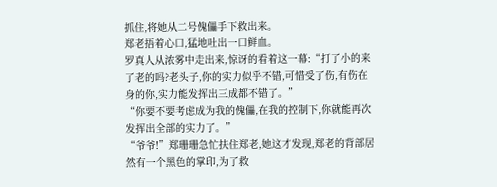抓住,将她从二号傀儡手下救出来。
郑老捂着心口,猛地吐出一口鲜血。
罗真人从浓雾中走出来,惊讶的看着这一幕:“打了小的来了老的吗?老头子,你的实力似乎不错,可惜受了伤,有伤在身的你,实力能发挥出三成都不错了。”
“你要不要考虑成为我的傀儡,在我的控制下,你就能再次发挥出全部的实力了。”
“爷爷!”郑珊珊急忙扶住郑老,她这才发现,郑老的背部居然有一个黑色的掌印,为了救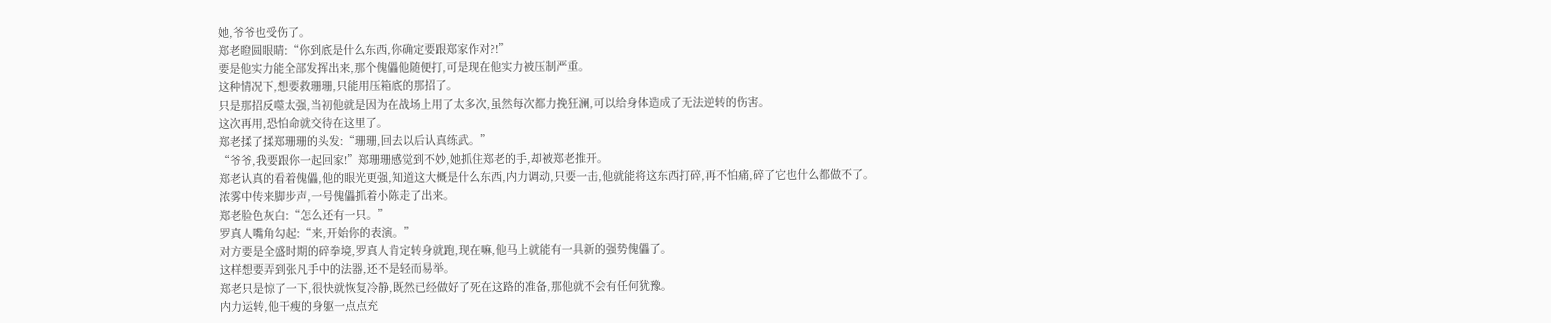她,爷爷也受伤了。
郑老瞪圆眼睛:“你到底是什么东西,你确定要跟郑家作对?!”
要是他实力能全部发挥出来,那个傀儡他随便打,可是现在他实力被压制严重。
这种情况下,想要救珊珊,只能用压箱底的那招了。
只是那招反噬太强,当初他就是因为在战场上用了太多次,虽然每次都力挽狂澜,可以给身体造成了无法逆转的伤害。
这次再用,恐怕命就交待在这里了。
郑老揉了揉郑珊珊的头发:“珊珊,回去以后认真练武。”
“爷爷,我要跟你一起回家!”郑珊珊感觉到不妙,她抓住郑老的手,却被郑老推开。
郑老认真的看着傀儡,他的眼光更强,知道这大概是什么东西,内力调动,只要一击,他就能将这东西打碎,再不怕痛,碎了它也什么都做不了。
浓雾中传来脚步声,一号傀儡抓着小陈走了出来。
郑老脸色灰白:“怎么还有一只。”
罗真人嘴角勾起:“来,开始你的表演。”
对方要是全盛时期的碎拳境,罗真人肯定转身就跑,现在嘛,他马上就能有一具新的强势傀儡了。
这样想要弄到张凡手中的法器,还不是轻而易举。
郑老只是惊了一下,很快就恢复冷静,既然已经做好了死在这路的准备,那他就不会有任何犹豫。
内力运转,他干瘦的身躯一点点充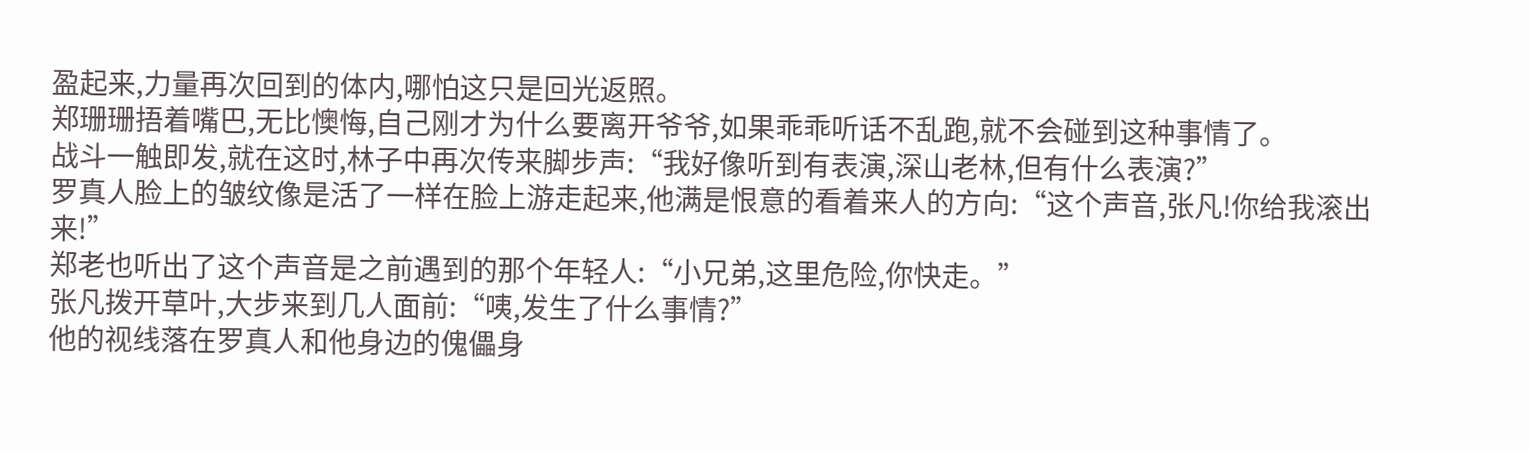盈起来,力量再次回到的体内,哪怕这只是回光返照。
郑珊珊捂着嘴巴,无比懊悔,自己刚才为什么要离开爷爷,如果乖乖听话不乱跑,就不会碰到这种事情了。
战斗一触即发,就在这时,林子中再次传来脚步声:“我好像听到有表演,深山老林,但有什么表演?”
罗真人脸上的皱纹像是活了一样在脸上游走起来,他满是恨意的看着来人的方向:“这个声音,张凡!你给我滚出来!”
郑老也听出了这个声音是之前遇到的那个年轻人:“小兄弟,这里危险,你快走。”
张凡拨开草叶,大步来到几人面前:“咦,发生了什么事情?”
他的视线落在罗真人和他身边的傀儡身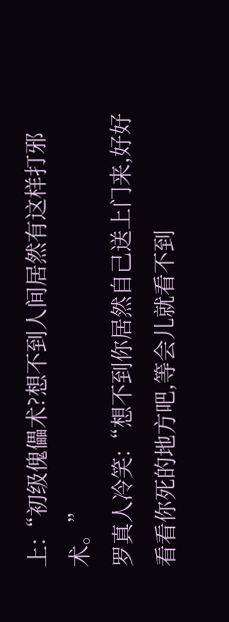上:“初级傀儡术?想不到人间居然有这样打邪术。”
罗真人冷笑:“想不到你居然自己送上门来,好好看看你死的地方吧,等会儿就看不到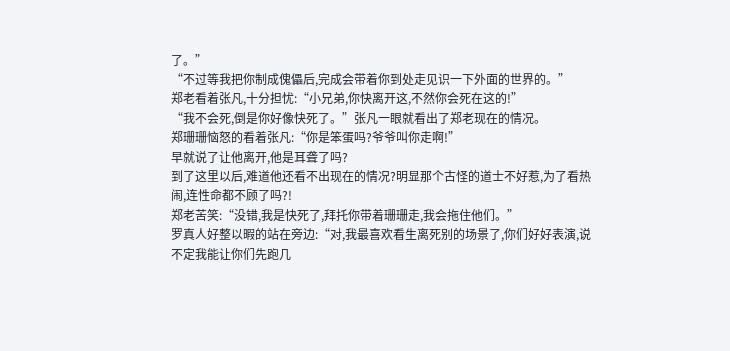了。”
“不过等我把你制成傀儡后,完成会带着你到处走见识一下外面的世界的。”
郑老看着张凡,十分担忧:“小兄弟,你快离开这,不然你会死在这的!”
“我不会死,倒是你好像快死了。”张凡一眼就看出了郑老现在的情况。
郑珊珊恼怒的看着张凡:“你是笨蛋吗?爷爷叫你走啊!”
早就说了让他离开,他是耳聋了吗?
到了这里以后,难道他还看不出现在的情况?明显那个古怪的道士不好惹,为了看热闹,连性命都不顾了吗?!
郑老苦笑:“没错,我是快死了,拜托你带着珊珊走,我会拖住他们。”
罗真人好整以暇的站在旁边:“对,我最喜欢看生离死别的场景了,你们好好表演,说不定我能让你们先跑几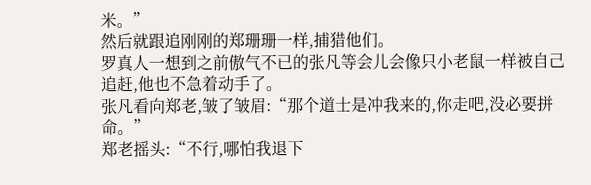米。”
然后就跟追刚刚的郑珊珊一样,捕猎他们。
罗真人一想到之前傲气不已的张凡等会儿会像只小老鼠一样被自己追赶,他也不急着动手了。
张凡看向郑老,皱了皱眉:“那个道士是冲我来的,你走吧,没必要拼命。”
郑老摇头:“不行,哪怕我退下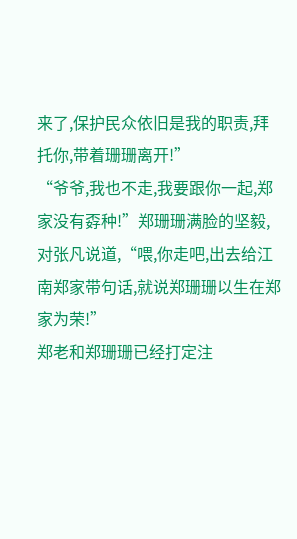来了,保护民众依旧是我的职责,拜托你,带着珊珊离开!”
“爷爷,我也不走,我要跟你一起,郑家没有孬种!”郑珊珊满脸的坚毅,对张凡说道,“喂,你走吧,出去给江南郑家带句话,就说郑珊珊以生在郑家为荣!”
郑老和郑珊珊已经打定注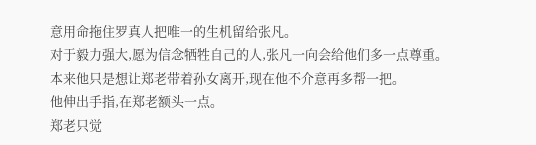意用命拖住罗真人把唯一的生机留给张凡。
对于毅力强大,愿为信念牺牲自己的人,张凡一向会给他们多一点尊重。
本来他只是想让郑老带着孙女离开,现在他不介意再多帮一把。
他伸出手指,在郑老额头一点。
郑老只觉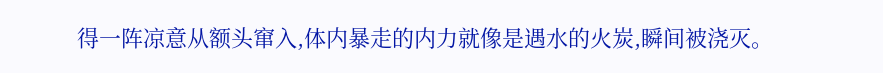得一阵凉意从额头窜入,体内暴走的内力就像是遇水的火炭,瞬间被浇灭。